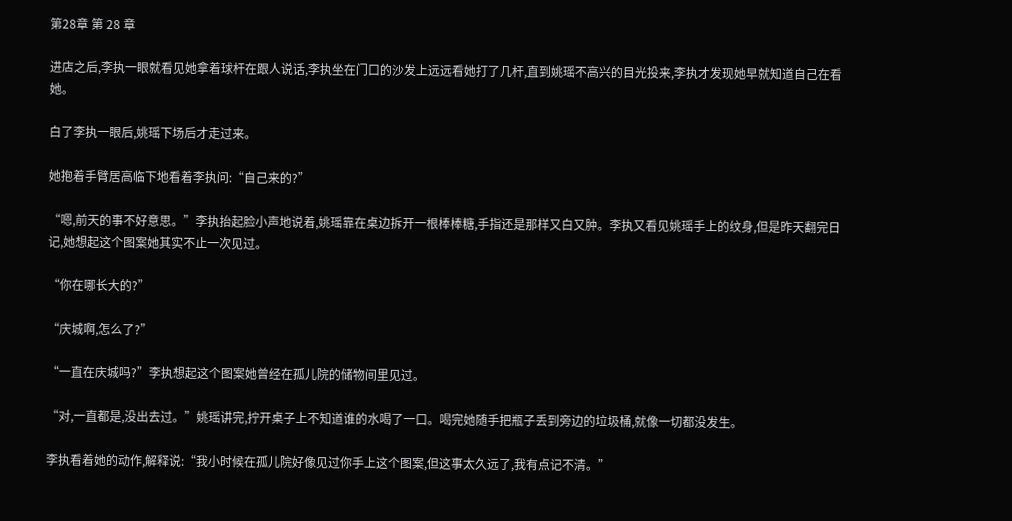第28章 第 28 章

进店之后,李执一眼就看见她拿着球杆在跟人说话,李执坐在门口的沙发上远远看她打了几杆,直到姚瑶不高兴的目光投来,李执才发现她早就知道自己在看她。

白了李执一眼后,姚瑶下场后才走过来。

她抱着手臂居高临下地看着李执问:“自己来的?”

“嗯,前天的事不好意思。”李执抬起脸小声地说着,姚瑶靠在桌边拆开一根棒棒糖,手指还是那样又白又肿。李执又看见姚瑶手上的纹身,但是昨天翻完日记,她想起这个图案她其实不止一次见过。

“你在哪长大的?”

“庆城啊,怎么了?”

“一直在庆城吗?”李执想起这个图案她曾经在孤儿院的储物间里见过。

“对,一直都是,没出去过。”姚瑶讲完,拧开桌子上不知道谁的水喝了一口。喝完她随手把瓶子丢到旁边的垃圾桶,就像一切都没发生。

李执看着她的动作,解释说:“我小时候在孤儿院好像见过你手上这个图案,但这事太久远了,我有点记不清。”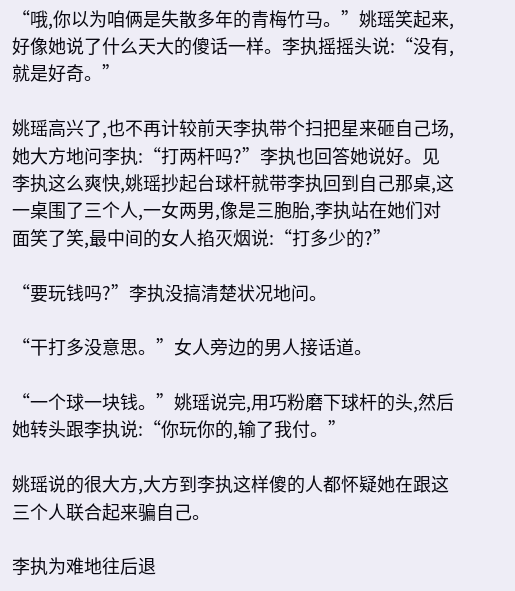“哦,你以为咱俩是失散多年的青梅竹马。”姚瑶笑起来,好像她说了什么天大的傻话一样。李执摇摇头说:“没有,就是好奇。”

姚瑶高兴了,也不再计较前天李执带个扫把星来砸自己场,她大方地问李执:“打两杆吗?”李执也回答她说好。见李执这么爽快,姚瑶抄起台球杆就带李执回到自己那桌,这一桌围了三个人,一女两男,像是三胞胎,李执站在她们对面笑了笑,最中间的女人掐灭烟说:“打多少的?”

“要玩钱吗?”李执没搞清楚状况地问。

“干打多没意思。”女人旁边的男人接话道。

“一个球一块钱。”姚瑶说完,用巧粉磨下球杆的头,然后她转头跟李执说:“你玩你的,输了我付。”

姚瑶说的很大方,大方到李执这样傻的人都怀疑她在跟这三个人联合起来骗自己。

李执为难地往后退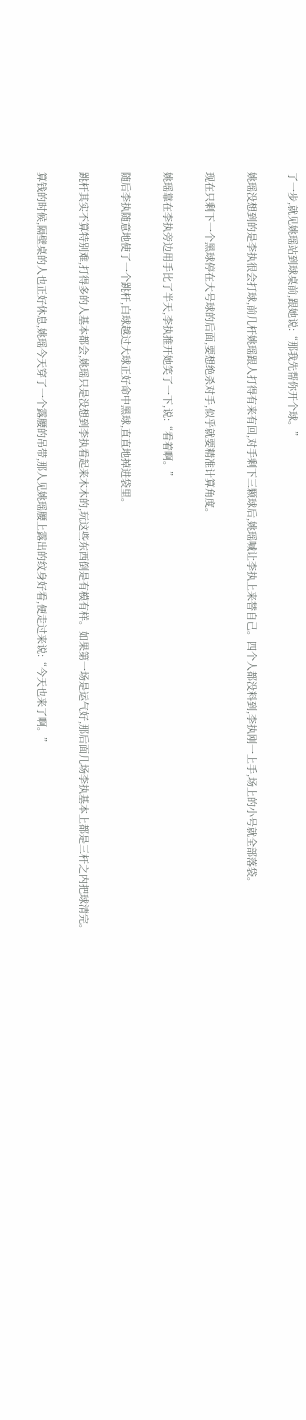了一步,就见姚瑶站到球桌前,跟她说:“那我先帮你开个球。”

姚瑶没想到的是李执很会打球,前几杆姚瑶跟人打得有来有回,对手剩下三颗球后,姚瑶喊让李执上来替自己。四个人都没料到,李执刚一上手,场上的小号就全部落袋。

现在只剩下一个黑球停在大号球的后面,要想绝杀对手,似乎就要精准计算角度。

姚瑶靠在李执旁边用手比了半天,李执推开她笑了一下,说:“看着啊。”

随后李执随意地使了一个跳杆,白球越过大球正好命中黑球,直直地掉进袋里。

跳杆其实不算特别难,打得多的人基本都会,姚瑶只是没想到李执看起来木木的,玩这些东西倒是有模有样。如果第一场是运气好,那后面几场李执基本上都是三杆之内把球清完。

算钱的时候,隔壁桌的人也正好休息,姚瑶今天穿了一个露腰的吊带,那人见姚瑶腰上露出的纹身好看,便走过来说:“今天也来了啊。”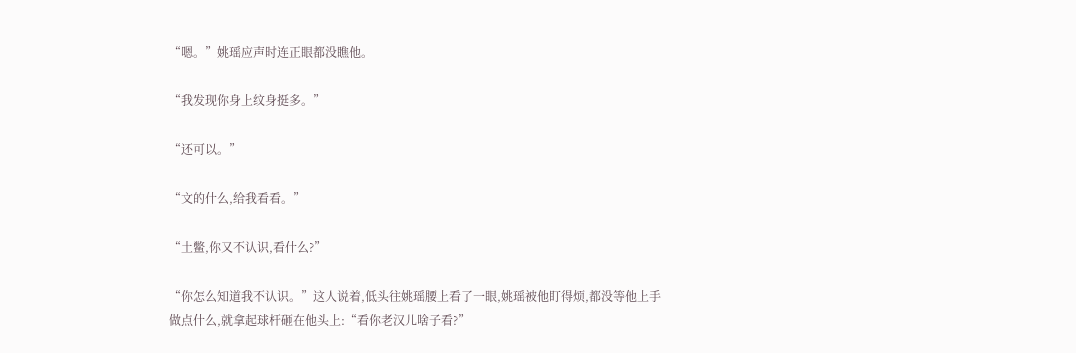“嗯。”姚瑶应声时连正眼都没瞧他。

“我发现你身上纹身挺多。”

“还可以。”

“文的什么,给我看看。”

“土鳖,你又不认识,看什么?”

“你怎么知道我不认识。”这人说着,低头往姚瑶腰上看了一眼,姚瑶被他盯得烦,都没等他上手做点什么,就拿起球杆砸在他头上:“看你老汉儿啥子看?”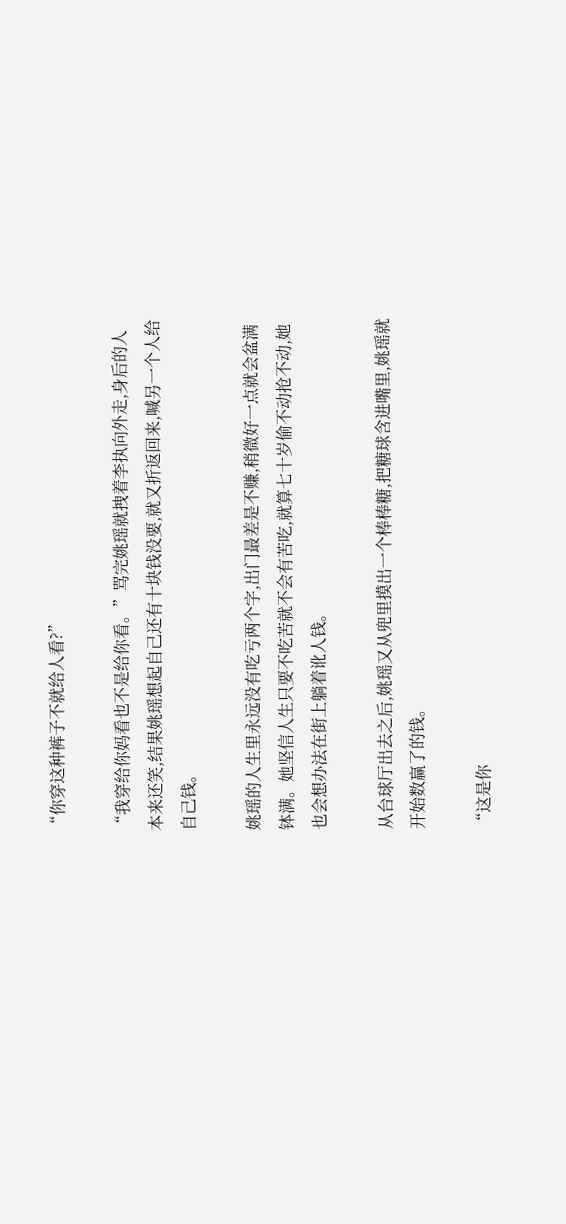“你穿这种裤子不就给人看?”

“我穿给你妈看也不是给你看。”骂完姚瑶就拽着李执向外走,身后的人本来还笑,结果姚瑶想起自己还有十块钱没要,就又折返回来,喊另一个人给自己钱。

姚瑶的人生里永远没有吃亏两个字,出门最差是不赚,稍微好一点就会盆满钵满。她坚信人生只要不吃苦就不会有苦吃,就算七十岁偷不动抢不动,她也会想办法在街上躺着讹人钱。

从台球厅出去之后,姚瑶又从兜里摸出一个棒棒糖,把糖球含进嘴里,姚瑶就开始数赢了的钱。

“这是你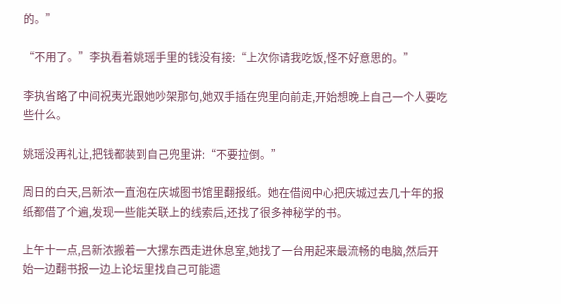的。”

“不用了。”李执看着姚瑶手里的钱没有接:“上次你请我吃饭,怪不好意思的。”

李执省略了中间祝夷光跟她吵架那句,她双手插在兜里向前走,开始想晚上自己一个人要吃些什么。

姚瑶没再礼让,把钱都装到自己兜里讲:“不要拉倒。”

周日的白天,吕新浓一直泡在庆城图书馆里翻报纸。她在借阅中心把庆城过去几十年的报纸都借了个遍,发现一些能关联上的线索后,还找了很多神秘学的书。

上午十一点,吕新浓搬着一大摞东西走进休息室,她找了一台用起来最流畅的电脑,然后开始一边翻书报一边上论坛里找自己可能遗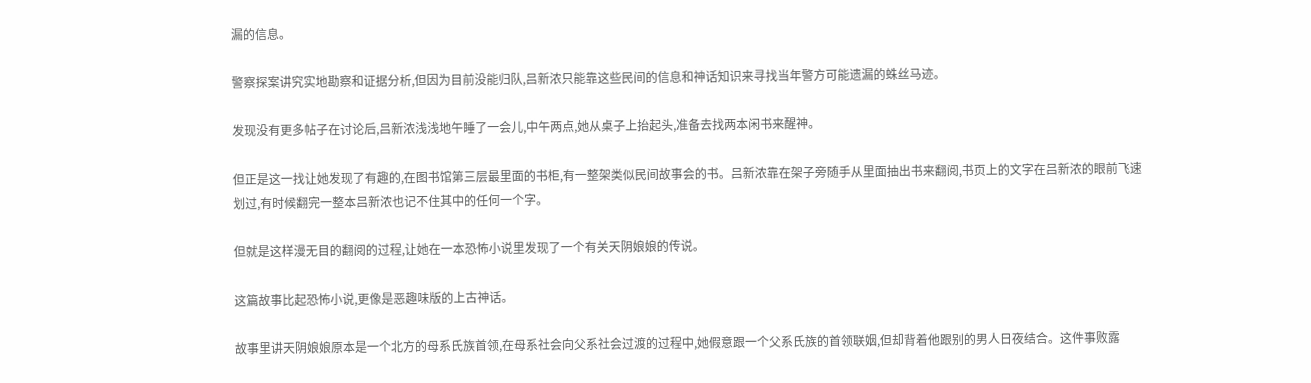漏的信息。

警察探案讲究实地勘察和证据分析,但因为目前没能归队,吕新浓只能靠这些民间的信息和神话知识来寻找当年警方可能遗漏的蛛丝马迹。

发现没有更多帖子在讨论后,吕新浓浅浅地午睡了一会儿,中午两点,她从桌子上抬起头,准备去找两本闲书来醒神。

但正是这一找让她发现了有趣的,在图书馆第三层最里面的书柜,有一整架类似民间故事会的书。吕新浓靠在架子旁随手从里面抽出书来翻阅,书页上的文字在吕新浓的眼前飞速划过,有时候翻完一整本吕新浓也记不住其中的任何一个字。

但就是这样漫无目的翻阅的过程,让她在一本恐怖小说里发现了一个有关天阴娘娘的传说。

这篇故事比起恐怖小说,更像是恶趣味版的上古神话。

故事里讲天阴娘娘原本是一个北方的母系氏族首领,在母系社会向父系社会过渡的过程中,她假意跟一个父系氏族的首领联姻,但却背着他跟别的男人日夜结合。这件事败露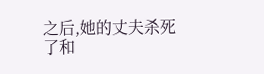之后,她的丈夫杀死了和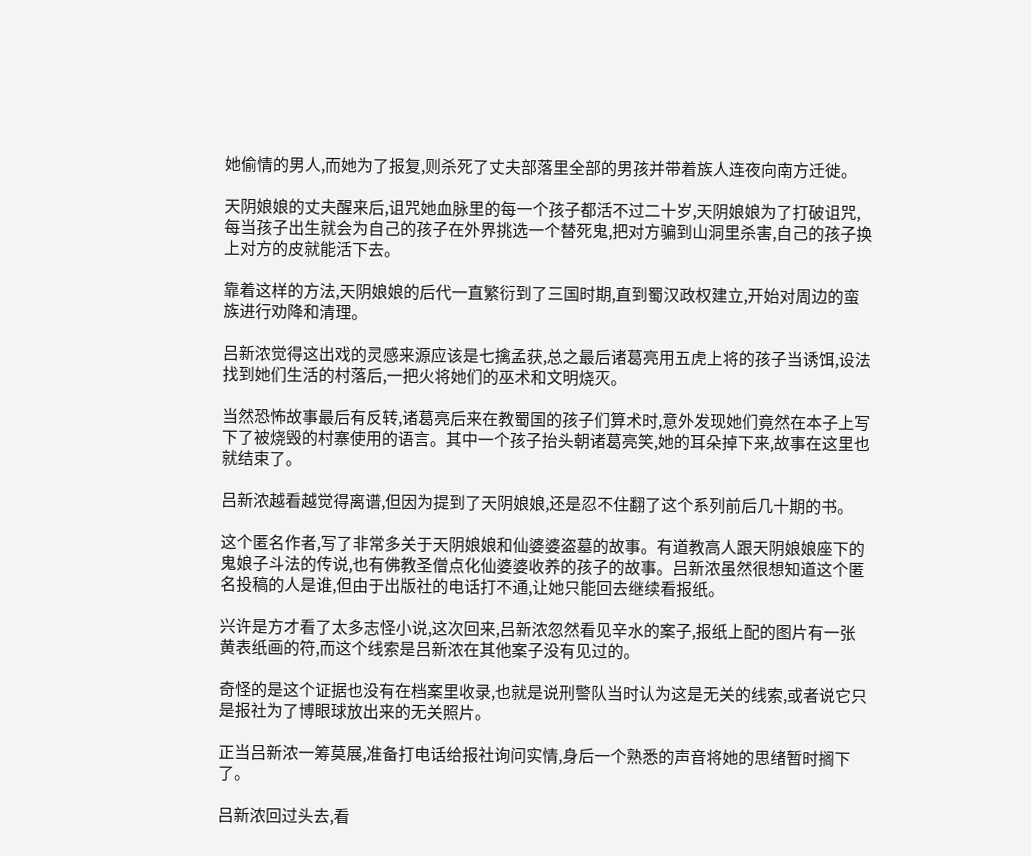她偷情的男人,而她为了报复,则杀死了丈夫部落里全部的男孩并带着族人连夜向南方迁徙。

天阴娘娘的丈夫醒来后,诅咒她血脉里的每一个孩子都活不过二十岁,天阴娘娘为了打破诅咒,每当孩子出生就会为自己的孩子在外界挑选一个替死鬼,把对方骗到山洞里杀害,自己的孩子换上对方的皮就能活下去。

靠着这样的方法,天阴娘娘的后代一直繁衍到了三国时期,直到蜀汉政权建立,开始对周边的蛮族进行劝降和清理。

吕新浓觉得这出戏的灵感来源应该是七擒孟获,总之最后诸葛亮用五虎上将的孩子当诱饵,设法找到她们生活的村落后,一把火将她们的巫术和文明烧灭。

当然恐怖故事最后有反转,诸葛亮后来在教蜀国的孩子们算术时,意外发现她们竟然在本子上写下了被烧毁的村寨使用的语言。其中一个孩子抬头朝诸葛亮笑,她的耳朵掉下来,故事在这里也就结束了。

吕新浓越看越觉得离谱,但因为提到了天阴娘娘,还是忍不住翻了这个系列前后几十期的书。

这个匿名作者,写了非常多关于天阴娘娘和仙婆婆盗墓的故事。有道教高人跟天阴娘娘座下的鬼娘子斗法的传说,也有佛教圣僧点化仙婆婆收养的孩子的故事。吕新浓虽然很想知道这个匿名投稿的人是谁,但由于出版社的电话打不通,让她只能回去继续看报纸。

兴许是方才看了太多志怪小说,这次回来,吕新浓忽然看见辛水的案子,报纸上配的图片有一张黄表纸画的符,而这个线索是吕新浓在其他案子没有见过的。

奇怪的是这个证据也没有在档案里收录,也就是说刑警队当时认为这是无关的线索,或者说它只是报社为了博眼球放出来的无关照片。

正当吕新浓一筹莫展,准备打电话给报社询问实情,身后一个熟悉的声音将她的思绪暂时搁下了。

吕新浓回过头去,看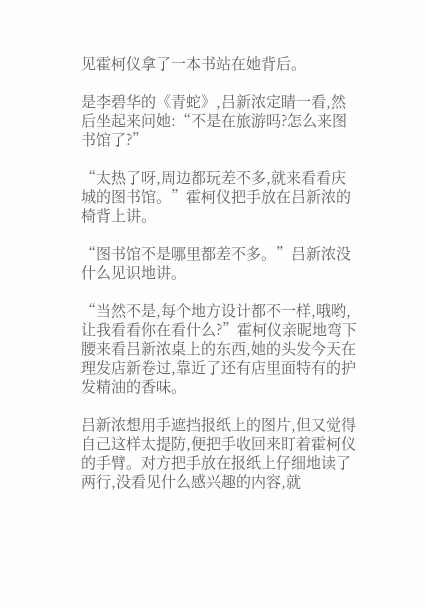见霍柯仪拿了一本书站在她背后。

是李碧华的《青蛇》,吕新浓定睛一看,然后坐起来问她:“不是在旅游吗?怎么来图书馆了?”

“太热了呀,周边都玩差不多,就来看看庆城的图书馆。”霍柯仪把手放在吕新浓的椅背上讲。

“图书馆不是哪里都差不多。”吕新浓没什么见识地讲。

“当然不是,每个地方设计都不一样,哦哟,让我看看你在看什么?”霍柯仪亲昵地弯下腰来看吕新浓桌上的东西,她的头发今天在理发店新卷过,靠近了还有店里面特有的护发精油的香味。

吕新浓想用手遮挡报纸上的图片,但又觉得自己这样太提防,便把手收回来盯着霍柯仪的手臂。对方把手放在报纸上仔细地读了两行,没看见什么感兴趣的内容,就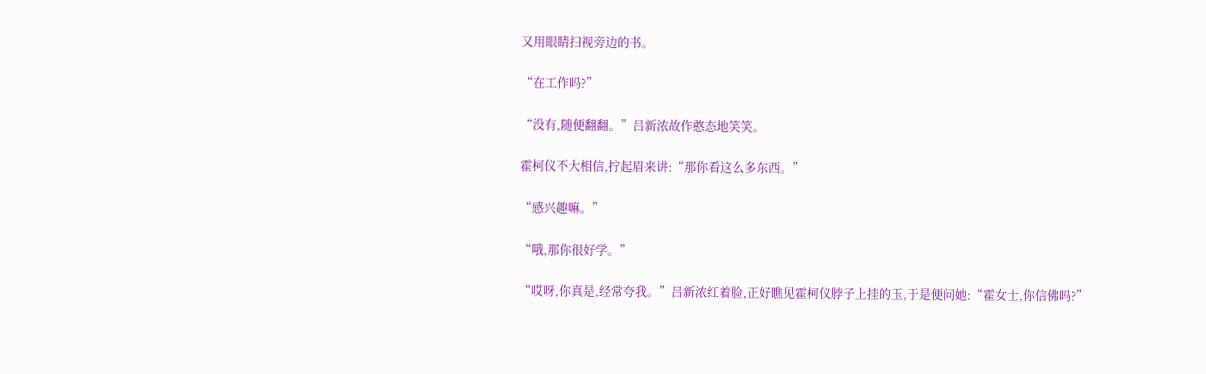又用眼睛扫视旁边的书。

“在工作吗?”

“没有,随便翻翻。”吕新浓故作憨态地笑笑。

霍柯仪不大相信,拧起眉来讲:“那你看这么多东西。”

“感兴趣嘛。”

“哦,那你很好学。”

“哎呀,你真是,经常夸我。”吕新浓红着脸,正好瞧见霍柯仪脖子上挂的玉,于是便问她:“霍女士,你信佛吗?”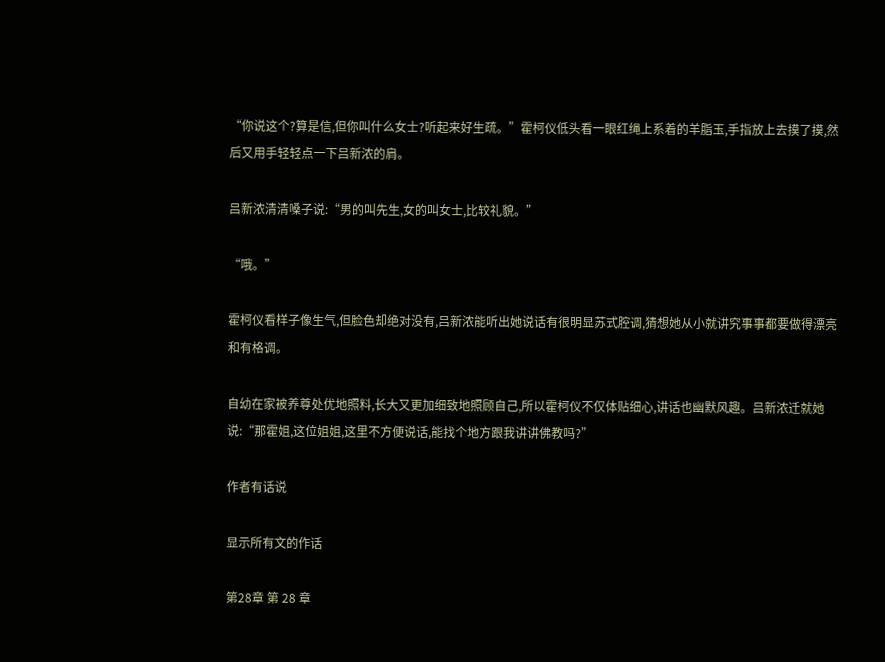“你说这个?算是信,但你叫什么女士?听起来好生疏。”霍柯仪低头看一眼红绳上系着的羊脂玉,手指放上去摸了摸,然后又用手轻轻点一下吕新浓的肩。

吕新浓清清嗓子说:“男的叫先生,女的叫女士,比较礼貌。”

“哦。”

霍柯仪看样子像生气,但脸色却绝对没有,吕新浓能听出她说话有很明显苏式腔调,猜想她从小就讲究事事都要做得漂亮和有格调。

自幼在家被养尊处优地照料,长大又更加细致地照顾自己,所以霍柯仪不仅体贴细心,讲话也幽默风趣。吕新浓迁就她说:“那霍姐,这位姐姐,这里不方便说话,能找个地方跟我讲讲佛教吗?”

作者有话说

显示所有文的作话

第28章 第 28 章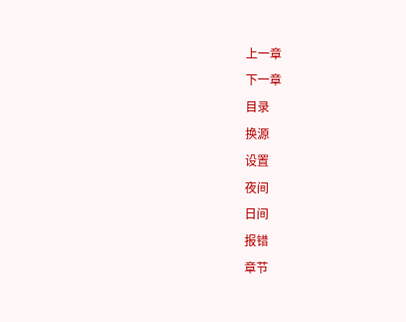上一章
下一章
目录
换源
设置
夜间
日间
报错
章节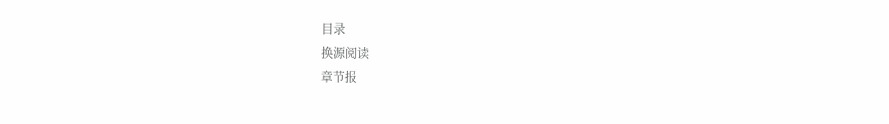目录
换源阅读
章节报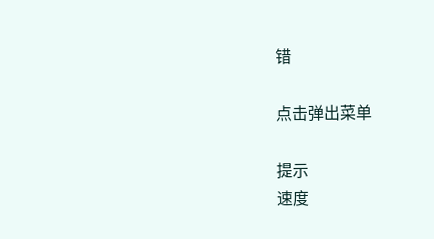错

点击弹出菜单

提示
速度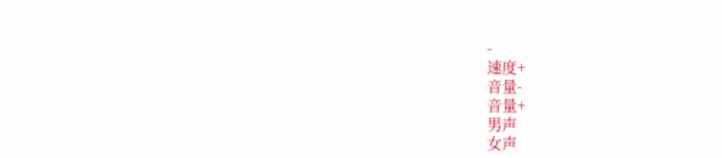-
速度+
音量-
音量+
男声
女声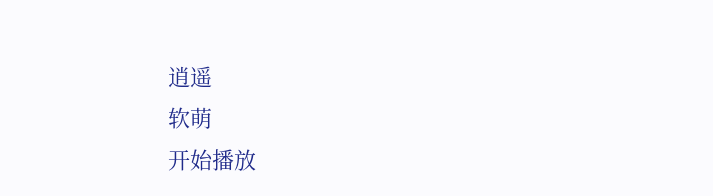逍遥
软萌
开始播放